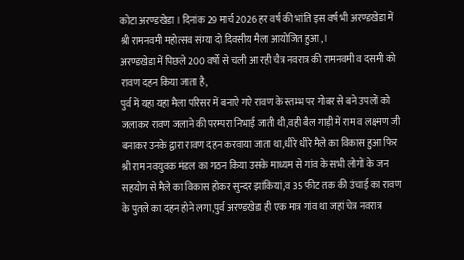कोटा अरण्डखेडा । दिनांक 29 मार्च 2026 हर वर्ष की भांति इस वर्ष भी अरण्डखेडा में श्री रामनवमी महोत्सव संम्या दो दिवसीय मैला आयोजित हुआ,।
अरण्डखेडा में पिछले 200 वर्षो से चली आ रही चैत्र नवरात्र की रामनवमी व दसमी को रावण दहन किया जाता है,
पुर्व में यहा यहा मैला परिसर में बनाऐ गऐ रावण के स्तम्भ पर गोबर से बने उपलों को जलाकर रावण जलाने की परम्परा निभाई जाती थी,वही बैल गाड़ी में राम व लक्ष्मण जी बनाकर उनके द्वारा रावण दहन करवाया जाता था,धीरे धीरे मैले का विकास हुआ फिर श्री राम नवयुवक मंडल का गठन किया उसके माध्यम से गांव के सभी लोगों के जन सहयोग से मैले का विकास होकर सुन्दर झांकियां,व 35 फीट तक की उंचाई का रावण के पुतले का दहन होने लगा,पुर्व अरण्डखेडा ही एक मात्र गांव था जहां चेत्र नवरात्र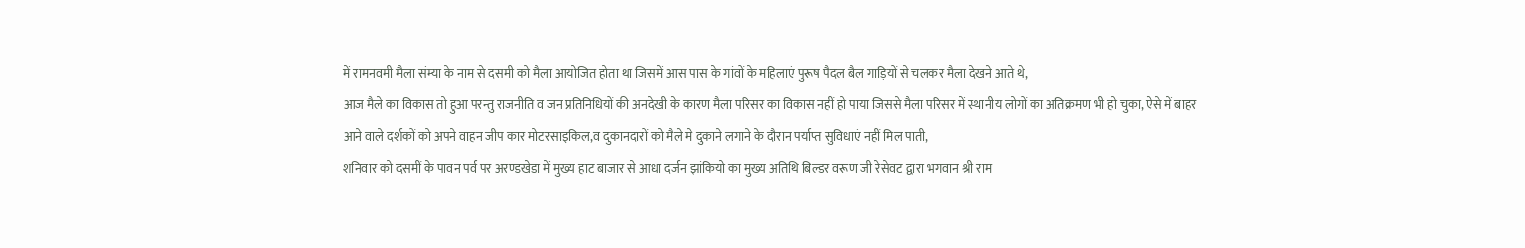में रामनवमी मैला संम्या के नाम से दसमी को मैला आयोजित होता था जिसमें आस पास के गांवों के महिलाएं पुरूष पैदल बैल गाड़ियों से चलकर मैला देखने आते थे,
आज मैले का विकास तो हुआ परन्तु राजनीति व जन प्रतिनिधियों की अनदेखी के कारण मैला परिसर का विकास नहीं हो पाया जिससे मैला परिसर में स्थानीय लोगों का अतिक्रमण भी हो चुका, ऐसे में बाहर आने वाले दर्शकों को अपने वाहन जीप कार मोटरसाइकिल,व दुकानदारों को मैले मे दुकाने लगाने के दौरान पर्याप्त सुविधाएं नहीं मिल पाती,
शनिवार को दसमीं के पावन पर्व पर अरण्डखेडा में मुख्य हाट बाजार से आधा दर्जन झांकियो का मुख्य अतिथि बिल्डर वरूण जी रेसेवट द्वारा भगवान श्री राम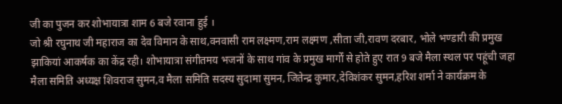जी का पुजन कर शोभायात्रा शाम 6 बजे रवाना हुई ।
जो श्री रघुनाथ जी महाराज का देव विमान के साथ,वनवासी राम लक्ष्मण,राम लक्ष्मण ,सीता जी,रावण दरबार, भोले भण्डारी की प्रमुख झाकियां आकर्षक का केंद्र रही। शोभायात्रा संगीतमय भजनों के साथ गांव के प्रमुख मार्गों से होते हुए रात 9 बजे मैला स्थल पर पहूंची जहा मैला समिति अध्यक्ष शिवराज सुमन,व मैला समिति सदस्य सुदामा सुमन, जितेन्द्र कुमार,देविशंकर सुमन,हरिश शर्मा ने कार्यक्रम के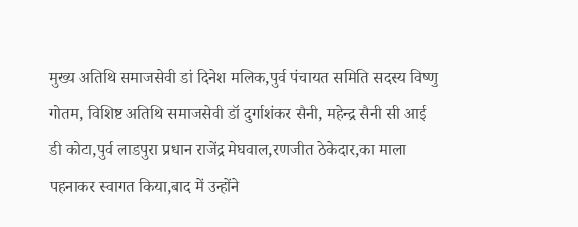मुख्य अतिथि समाजसेवी डां दिनेश मलिक,पुर्व पंचायत समिति सदस्य विष्णु गोतम, विशिष्ट अतिथि समाजसेवी डॉ दुर्गाशंकर सैनी, महेन्द्र सैनी सी आई डी कोटा,पुर्व लाडपुरा प्रधान राजेंद्र मेघवाल,रणजीत ठेकेदार,का माला पहनाकर स्वागत किया,बाद में उन्होंने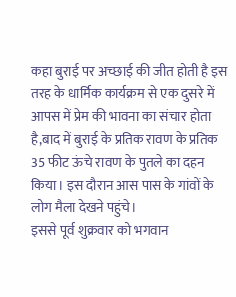कहा बुराई पर अच्छाई की जीत होती है इस तरह के धार्मिक कार्यक्रम से एक दुसरे में आपस में प्रेम की भावना का संचार होता है,बाद में बुराई के प्रतिक रावण के प्रतिक
35 फीट ऊंचे रावण के पुतले का दहन किया। इस दौरान आस पास के गांवों के लोग मैला देखने पहुंचे।
इससे पूर्व शुक्रवार को भगवान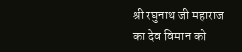श्री रघुनाथ जी महाराज का देव विमान को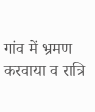गांव में भ्रमण करवाया व रात्रि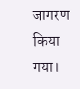जागरण किया गया।